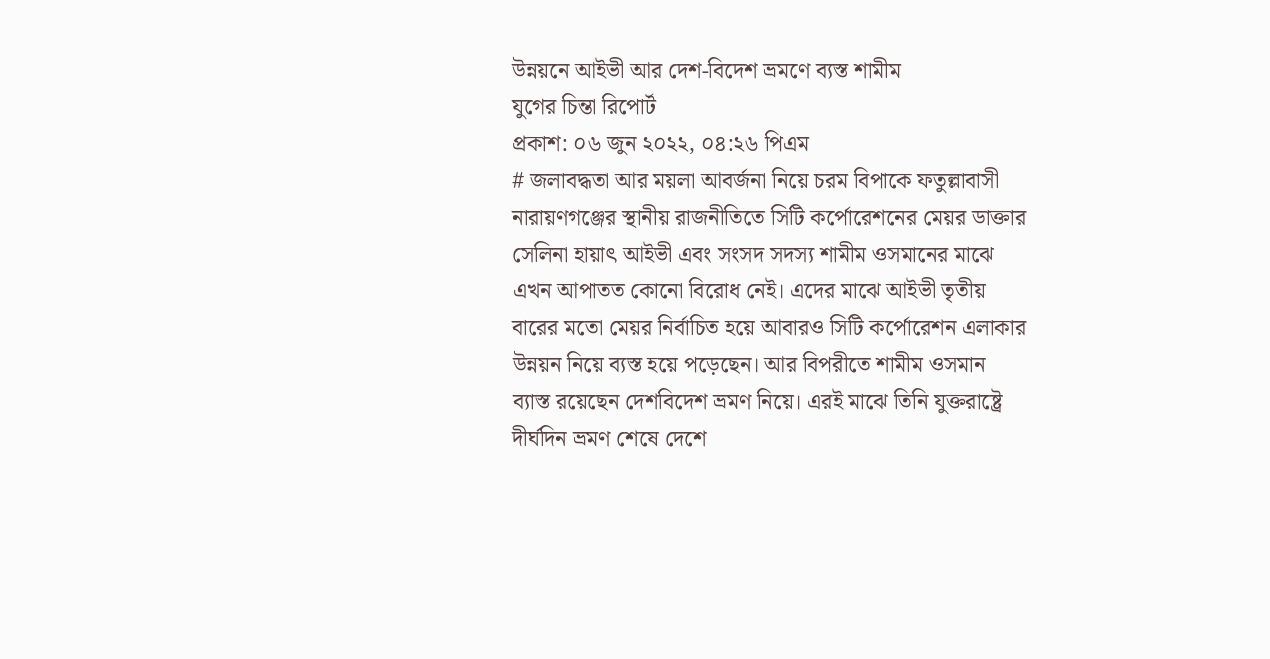উন্নয়নে আইভী আর দেশ-বিদেশ ভ্রমণে ব্যস্ত শামীম
যুগের চিন্তা রিপোর্ট
প্রকাশ: ০৬ জুন ২০২২, ০৪:২৬ পিএম
# জলাবদ্ধতা আর ময়লা আবর্জনা নিয়ে চরম বিপাকে ফতুল্লাবাসী
নারায়ণগঞ্জের স্থানীয় রাজনীতিতে সিটি কর্পোরেশনের মেয়র ডাক্তার সেলিনা হায়াৎ আইভী এবং সংসদ সদস্য শামীম ওসমানের মাঝে এখন আপাতত কোনো বিরোধ নেই। এদের মাঝে আইভী তৃতীয় বারের মতো মেয়র নির্বাচিত হয়ে আবারও সিটি কর্পোরেশন এলাকার উন্নয়ন নিয়ে ব্যস্ত হয়ে পড়েছেন। আর বিপরীতে শামীম ওসমান ব্যাস্ত রয়েছেন দেশবিদেশ ভ্রমণ নিয়ে। এরই মাঝে তিনি যুক্তরাষ্ট্রে দীর্ঘদিন ভ্রমণ শেষে দেশে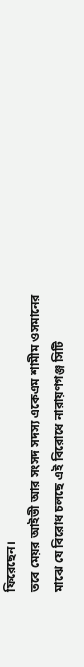ফিরেছেন।
তবে মেয়র আইভী আর সংসদ সদস্য একেএম শামীম ওসমানের মাঝে যে বিরোধ চলছে এই বিরোধে নারায়ণগঞ্জ সিটি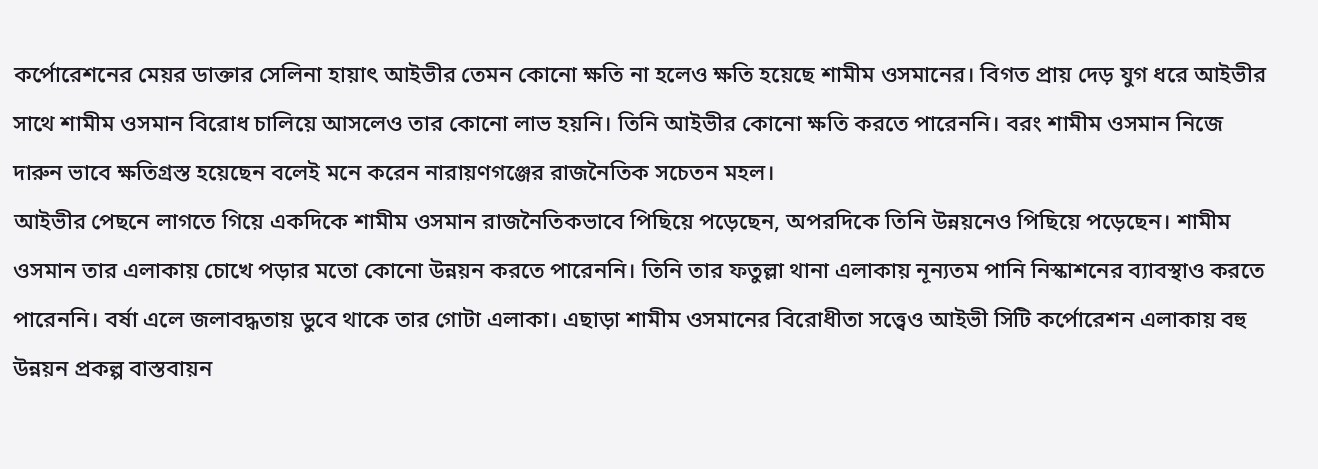কর্পোরেশনের মেয়র ডাক্তার সেলিনা হায়াৎ আইভীর তেমন কোনো ক্ষতি না হলেও ক্ষতি হয়েছে শামীম ওসমানের। বিগত প্রায় দেড় যুগ ধরে আইভীর সাথে শামীম ওসমান বিরোধ চালিয়ে আসলেও তার কোনো লাভ হয়নি। তিনি আইভীর কোনো ক্ষতি করতে পারেননি। বরং শামীম ওসমান নিজে দারুন ভাবে ক্ষতিগ্রস্ত হয়েছেন বলেই মনে করেন নারায়ণগঞ্জের রাজনৈতিক সচেতন মহল।
আইভীর পেছনে লাগতে গিয়ে একদিকে শামীম ওসমান রাজনৈতিকভাবে পিছিয়ে পড়েছেন, অপরদিকে তিনি উন্নয়নেও পিছিয়ে পড়েছেন। শামীম ওসমান তার এলাকায় চোখে পড়ার মতো কোনো উন্নয়ন করতে পারেননি। তিনি তার ফতুল্লা থানা এলাকায় নূন্যতম পানি নিস্কাশনের ব্যাবস্থাও করতে পারেননি। বর্ষা এলে জলাবদ্ধতায় ডুবে থাকে তার গোটা এলাকা। এছাড়া শামীম ওসমানের বিরোধীতা সত্ত্বেও আইভী সিটি কর্পোরেশন এলাকায় বহু উন্নয়ন প্রকল্প বাস্তবায়ন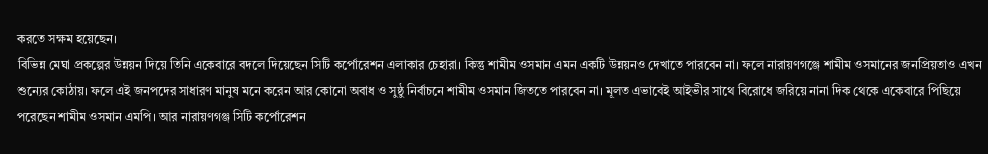করতে সক্ষম হয়েছেন।
বিভিন্ন মেঘা প্রকল্পের উন্নয়ন দিয়ে তিনি একেবারে বদলে দিয়েছেন সিটি কর্পোরেশন এলাকার চেহারা। কিন্তু শামীম ওসমান এমন একটি উন্নয়নও দেখাতে পারবেন না। ফলে নারায়ণগঞ্জে শামীম ওসমানের জনপ্রিয়তাও এখন শুন্যের কোঠায়। ফলে এই জনপদের সাধারণ মানুষ মনে করেন আর কোনো অবাধ ও সুষ্ঠু নির্বাচনে শামীম ওসমান জিততে পারবেন না। মূলত এভাবেই আইভীর সাথে বিরোধে জরিয়ে নানা দিক থেকে একেবারে পিছিয়ে পরেছেন শামীম ওসমান এমপি। আর নারায়ণগঞ্জ সিটি কর্পোরেশন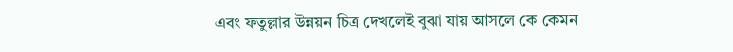এবং ফতুল্লার উন্নয়ন চিত্র দেখলেই বুঝা যায় আসলে কে কেমন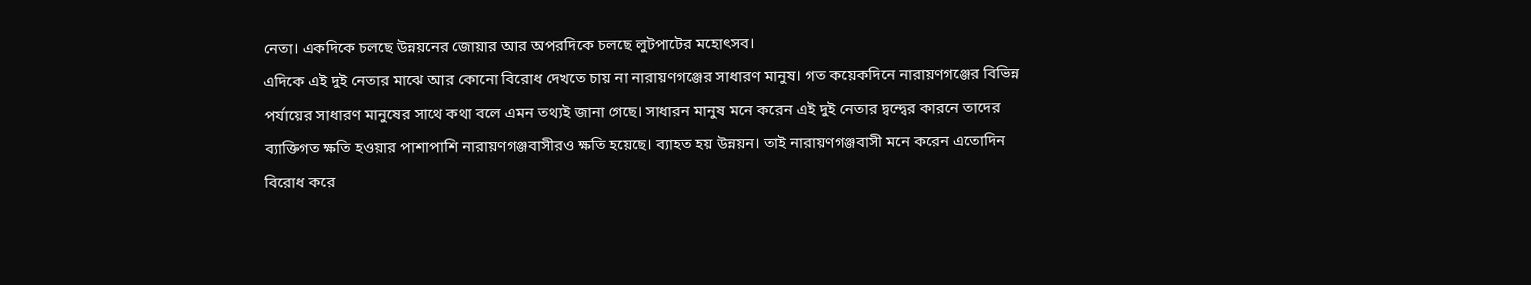নেতা। একদিকে চলছে উন্নয়নের জোয়ার আর অপরদিকে চলছে লুটপাটের মহোৎসব।
এদিকে এই দুই নেতার মাঝে আর কোনো বিরোধ দেখতে চায় না নারায়ণগঞ্জের সাধারণ মানুষ। গত কয়েকদিনে নারায়ণগঞ্জের বিভিন্ন পর্যায়ের সাধারণ মানুষের সাথে কথা বলে এমন তথ্যই জানা গেছে। সাধারন মানুষ মনে করেন এই দুই নেতার দ্বন্দ্বের কারনে তাদের ব্যাক্তিগত ক্ষতি হওয়ার পাশাপাশি নারায়ণগঞ্জবাসীরও ক্ষতি হয়েছে। ব্যাহত হয় উন্নয়ন। তাই নারায়ণগঞ্জবাসী মনে করেন এতোদিন বিরোধ করে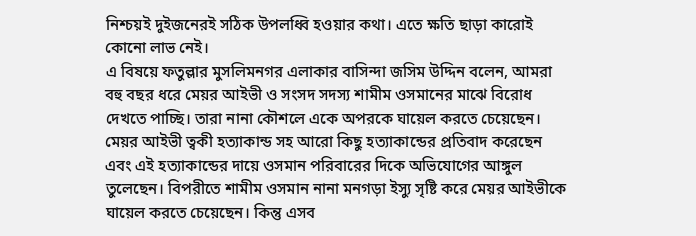নিশ্চয়ই দুইজনেরই সঠিক উপলধ্বি হওয়ার কথা। এতে ক্ষতি ছাড়া কারোই কোনো লাভ নেই।
এ বিষয়ে ফতুল্লার মুসলিমনগর এলাকার বাসিন্দা জসিম উদ্দিন বলেন, আমরা বহু বছর ধরে মেয়র আইভী ও সংসদ সদস্য শামীম ওসমানের মাঝে বিরোধ দেখতে পাচ্ছি। তারা নানা কৌশলে একে অপরকে ঘায়েল করতে চেয়েছেন। মেয়র আইভী ত্বকী হত্যাকান্ড সহ আরো কিছু হত্যাকান্ডের প্রতিবাদ করেছেন এবং এই হত্যাকান্ডের দায়ে ওসমান পরিবারের দিকে অভিযোগের আঙ্গুল তুলেছেন। বিপরীতে শামীম ওসমান নানা মনগড়া ইস্যু সৃষ্টি করে মেয়র আইভীকে ঘায়েল করতে চেয়েছেন। কিন্তু এসব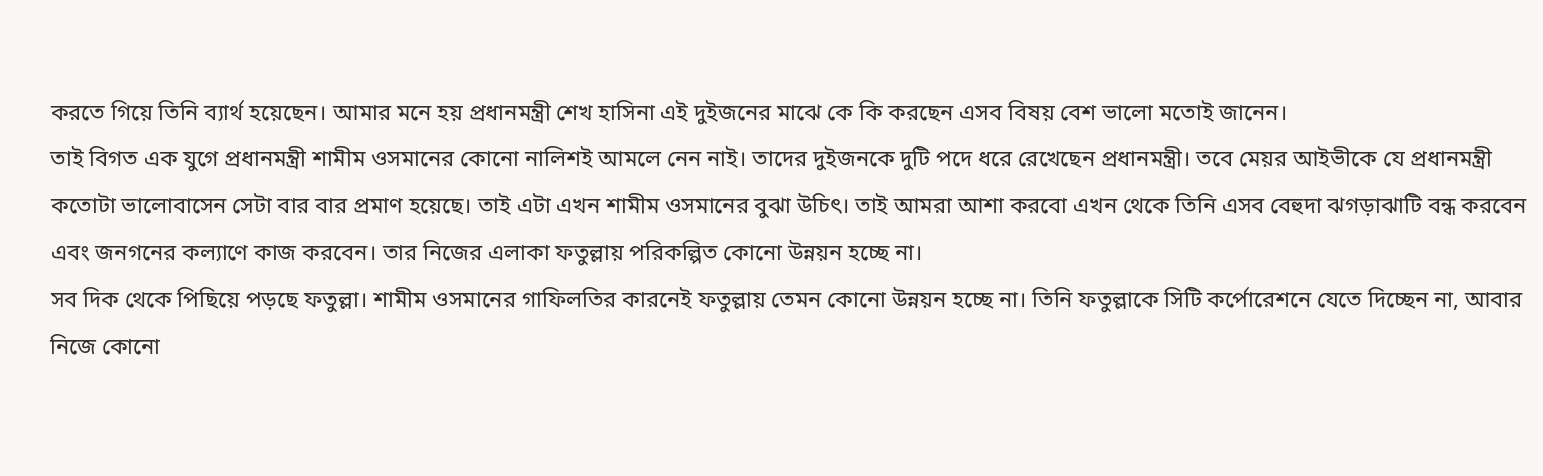করতে গিয়ে তিনি ব্যার্থ হয়েছেন। আমার মনে হয় প্রধানমন্ত্রী শেখ হাসিনা এই দুইজনের মাঝে কে কি করছেন এসব বিষয় বেশ ভালো মতোই জানেন।
তাই বিগত এক যুগে প্রধানমন্ত্রী শামীম ওসমানের কোনো নালিশই আমলে নেন নাই। তাদের দুইজনকে দুটি পদে ধরে রেখেছেন প্রধানমন্ত্রী। তবে মেয়র আইভীকে যে প্রধানমন্ত্রী কতোটা ভালোবাসেন সেটা বার বার প্রমাণ হয়েছে। তাই এটা এখন শামীম ওসমানের বুঝা উচিৎ। তাই আমরা আশা করবো এখন থেকে তিনি এসব বেহুদা ঝগড়াঝাটি বন্ধ করবেন এবং জনগনের কল্যাণে কাজ করবেন। তার নিজের এলাকা ফতুল্লায় পরিকল্পিত কোনো উন্নয়ন হচ্ছে না।
সব দিক থেকে পিছিয়ে পড়ছে ফতুল্লা। শামীম ওসমানের গাফিলতির কারনেই ফতুল্লায় তেমন কোনো উন্নয়ন হচ্ছে না। তিনি ফতুল্লাকে সিটি কর্পোরেশনে যেতে দিচ্ছেন না, আবার নিজে কোনো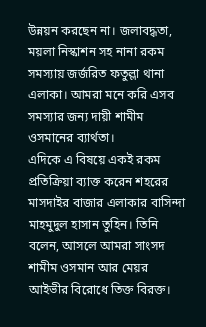উন্নয়ন করছেন না। জলাবদ্ধতা, ময়লা নিস্কাশন সহ নানা রকম সমস্যায় জর্জরিত ফতুল্লা থানা এলাকা। আমরা মনে করি এসব সমস্যার জন্য দায়ী শামীম ওসমানের ব্যার্থতা।
এদিকে এ বিষয়ে একই রকম প্রতিক্রিয়া ব্যাক্ত করেন শহরের মাসদাইর বাজার এলাকার বাসিন্দা মাহমুদুল হাসান তুহিন। তিনি বলেন, আসলে আমরা সাংসদ শামীম ওসমান আর মেয়র আইভীর বিরোধে তিক্ত বিরক্ত।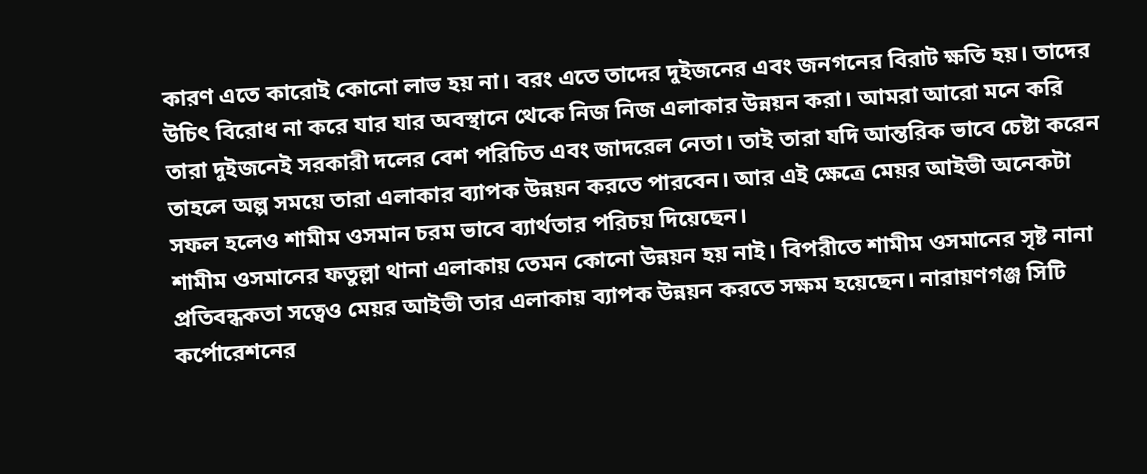কারণ এতে কারোই কোনো লাভ হয় না। বরং এতে তাদের দুইজনের এবং জনগনের বিরাট ক্ষতি হয়। তাদের উচিৎ বিরোধ না করে যার যার অবস্থানে থেকে নিজ নিজ এলাকার উন্নয়ন করা। আমরা আরো মনে করি তারা দুইজনেই সরকারী দলের বেশ পরিচিত এবং জাদরেল নেতা। তাই তারা যদি আন্তরিক ভাবে চেষ্টা করেন তাহলে অল্প সময়ে তারা এলাকার ব্যাপক উন্নয়ন করতে পারবেন। আর এই ক্ষেত্রে মেয়র আইভী অনেকটা সফল হলেও শামীম ওসমান চরম ভাবে ব্যার্থতার পরিচয় দিয়েছেন।
শামীম ওসমানের ফতুল্লা থানা এলাকায় তেমন কোনো উন্নয়ন হয় নাই। বিপরীতে শামীম ওসমানের সৃষ্ট নানা প্রতিবন্ধকতা সত্বেও মেয়র আইভী তার এলাকায় ব্যাপক উন্নয়ন করতে সক্ষম হয়েছেন। নারায়ণগঞ্জ সিটি কর্পোরেশনের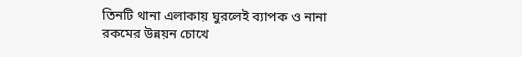তিনটি থানা এলাকায় ঘুরলেই ব্যাপক ও নানা রকমের উন্নয়ন চোখে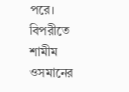পরে। বিপরীতে শামীম ওসমানের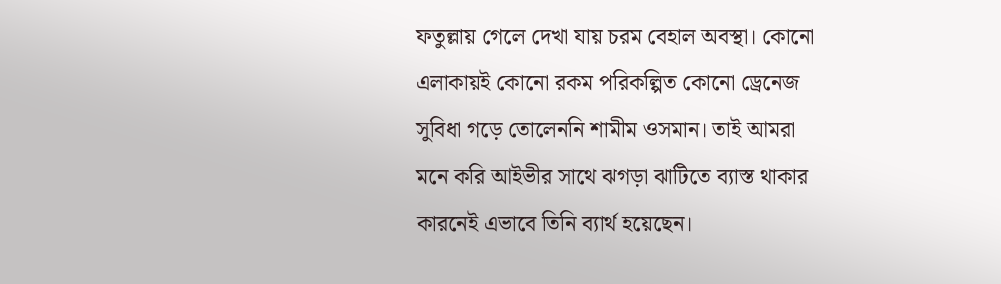ফতুল্লায় গেলে দেখা যায় চরম বেহাল অবস্থা। কোনো এলাকায়ই কোনো রকম পরিকল্পিত কোনো ড্রেনেজ সুবিধা গড়ে তোলেননি শামীম ওসমান। তাই আমরা মনে করি আইভীর সাথে ঝগড়া ঝাটিতে ব্যাস্ত থাকার কারনেই এভাবে তিনি ব্যার্থ হয়েছেন।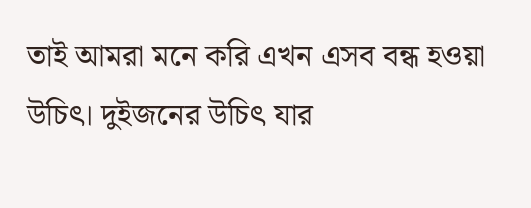তাই আমরা মনে করি এখন এসব বন্ধ হওয়া উচিৎ। দুইজনের উচিৎ যার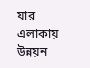যার এলাকায় উন্নয়ন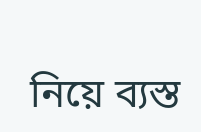নিয়ে ব্যস্ত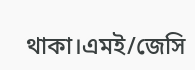থাকা।এমই/জেসি